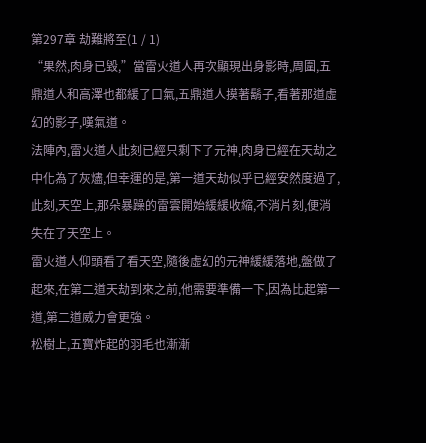第297章 劫難將至(1 / 1)
“果然,肉身已毀,”當雷火道人再次顯現出身影時,周圍,五鼎道人和高澤也都緩了口氣,五鼎道人摸著鬍子,看著那道虛幻的影子,嘆氣道。
法陣內,雷火道人此刻已經只剩下了元神,肉身已經在天劫之中化為了灰燼,但幸運的是,第一道天劫似乎已經安然度過了,此刻,天空上,那朵暴躁的雷雲開始緩緩收縮,不消片刻,便消失在了天空上。
雷火道人仰頭看了看天空,隨後虛幻的元神緩緩落地,盤做了起來,在第二道天劫到來之前,他需要準備一下,因為比起第一道,第二道威力會更強。
松樹上,五寶炸起的羽毛也漸漸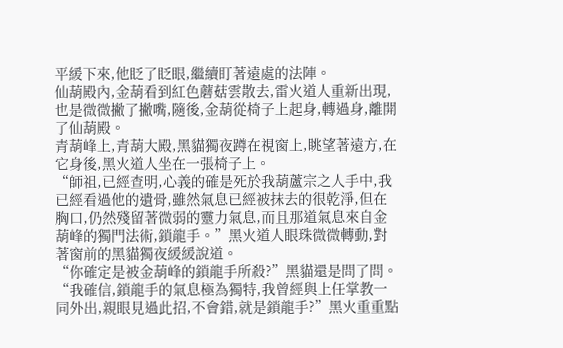平緩下來,他眨了眨眼,繼續盯著遠處的法陣。
仙葫殿內,金葫看到紅色蘑菇雲散去,雷火道人重新出現,也是微微撇了撇嘴,隨後,金葫從椅子上起身,轉過身,離開了仙葫殿。
青葫峰上,青葫大殿,黑貓獨夜蹲在視窗上,眺望著遠方,在它身後,黑火道人坐在一張椅子上。
“師祖,已經查明,心義的確是死於我葫蘆宗之人手中,我已經看過他的遺骨,雖然氣息已經被抹去的很乾淨,但在胸口,仍然殘留著微弱的靈力氣息,而且那道氣息來自金葫峰的獨門法術,鎖龍手。”黑火道人眼珠微微轉動,對著窗前的黑貓獨夜緩緩說道。
“你確定是被金葫峰的鎖龍手所殺?”黑貓還是問了問。
“我確信,鎖龍手的氣息極為獨特,我曾經與上任掌教一同外出,親眼見過此招,不會錯,就是鎖龍手?”黑火重重點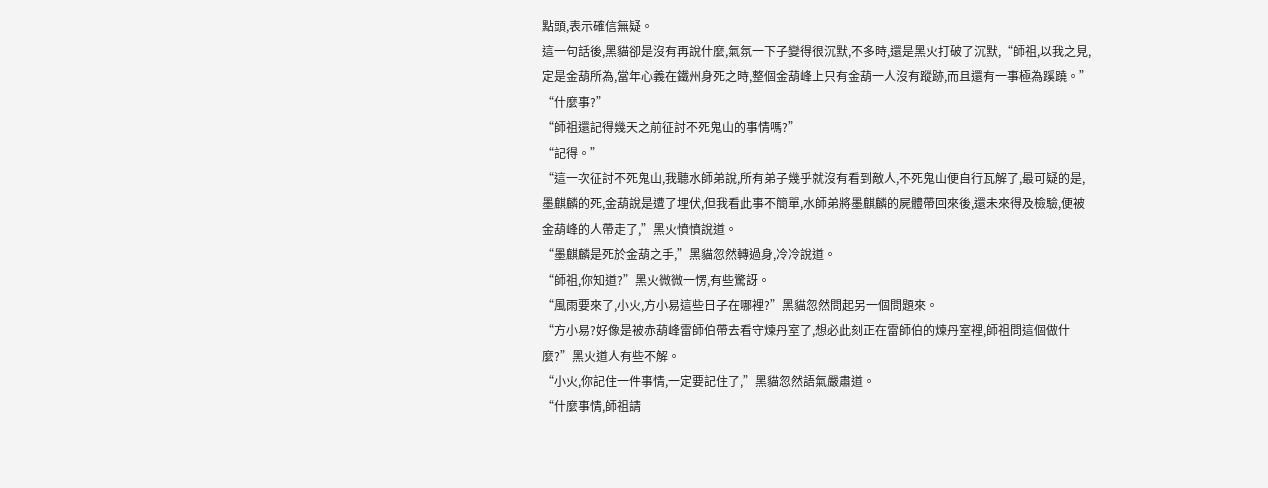點頭,表示確信無疑。
這一句話後,黑貓卻是沒有再說什麼,氣氛一下子變得很沉默,不多時,還是黑火打破了沉默,“師祖,以我之見,定是金葫所為,當年心義在鐵州身死之時,整個金葫峰上只有金葫一人沒有蹤跡,而且還有一事極為蹊蹺。”
“什麼事?”
“師祖還記得幾天之前征討不死鬼山的事情嗎?”
“記得。”
“這一次征討不死鬼山,我聽水師弟說,所有弟子幾乎就沒有看到敵人,不死鬼山便自行瓦解了,最可疑的是,墨麒麟的死,金葫說是遭了埋伏,但我看此事不簡單,水師弟將墨麒麟的屍體帶回來後,還未來得及檢驗,便被金葫峰的人帶走了,”黑火憤憤說道。
“墨麒麟是死於金葫之手,”黑貓忽然轉過身,冷冷說道。
“師祖,你知道?”黑火微微一愣,有些驚訝。
“風雨要來了,小火,方小易這些日子在哪裡?”黑貓忽然問起另一個問題來。
“方小易?好像是被赤葫峰雷師伯帶去看守煉丹室了,想必此刻正在雷師伯的煉丹室裡,師祖問這個做什麼?”黑火道人有些不解。
“小火,你記住一件事情,一定要記住了,”黑貓忽然語氣嚴肅道。
“什麼事情,師祖請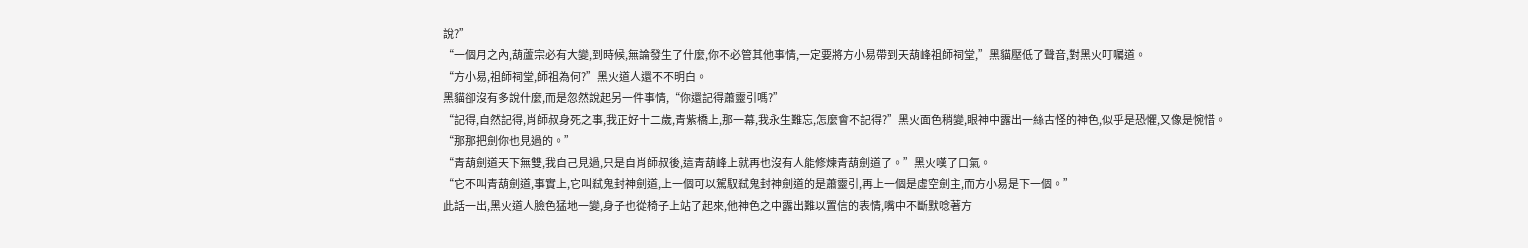說?”
“一個月之內,葫蘆宗必有大變,到時候,無論發生了什麼,你不必管其他事情,一定要將方小易帶到天葫峰祖師祠堂,”黑貓壓低了聲音,對黑火叮囑道。
“方小易,祖師祠堂,師祖為何?”黑火道人還不不明白。
黑貓卻沒有多說什麼,而是忽然說起另一件事情,“你還記得蕭靈引嗎?”
“記得,自然記得,肖師叔身死之事,我正好十二歲,青紫橋上,那一幕,我永生難忘,怎麼會不記得?”黑火面色稍變,眼神中露出一絲古怪的神色,似乎是恐懼,又像是惋惜。
“那那把劍你也見過的。”
“青葫劍道天下無雙,我自己見過,只是自肖師叔後,這青葫峰上就再也沒有人能修煉青葫劍道了。”黑火嘆了口氣。
“它不叫青葫劍道,事實上,它叫弒鬼封神劍道,上一個可以駕馭弒鬼封神劍道的是蕭靈引,再上一個是虛空劍主,而方小易是下一個。”
此話一出,黑火道人臉色猛地一變,身子也從椅子上站了起來,他神色之中露出難以置信的表情,嘴中不斷默唸著方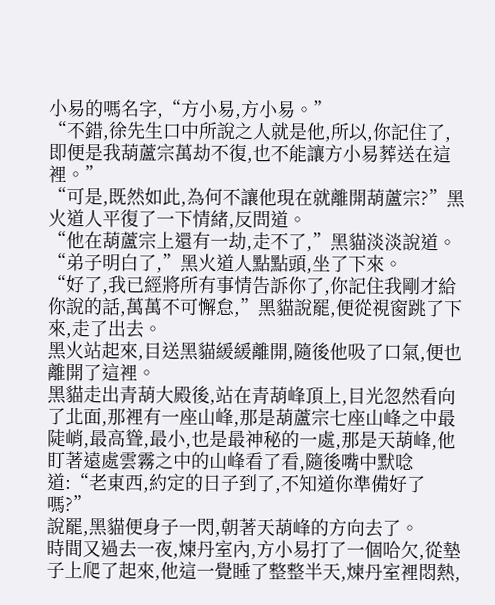小易的嗎名字,“方小易,方小易。”
“不錯,徐先生口中所說之人就是他,所以,你記住了,即便是我葫蘆宗萬劫不復,也不能讓方小易葬送在這裡。”
“可是,既然如此,為何不讓他現在就離開葫蘆宗?”黑火道人平復了一下情緒,反問道。
“他在葫蘆宗上還有一劫,走不了,”黑貓淡淡說道。
“弟子明白了,”黑火道人點點頭,坐了下來。
“好了,我已經將所有事情告訴你了,你記住我剛才給你說的話,萬萬不可懈怠,”黑貓說罷,便從視窗跳了下來,走了出去。
黑火站起來,目送黑貓緩緩離開,隨後他吸了口氣,便也離開了這裡。
黑貓走出青葫大殿後,站在青葫峰頂上,目光忽然看向了北面,那裡有一座山峰,那是葫蘆宗七座山峰之中最陡峭,最高聳,最小,也是最神秘的一處,那是天葫峰,他盯著遠處雲霧之中的山峰看了看,隨後嘴中默唸道:“老東西,約定的日子到了,不知道你準備好了嗎?”
說罷,黑貓便身子一閃,朝著天葫峰的方向去了。
時間又過去一夜,煉丹室內,方小易打了一個哈欠,從墊子上爬了起來,他這一覺睡了整整半天,煉丹室裡悶熱,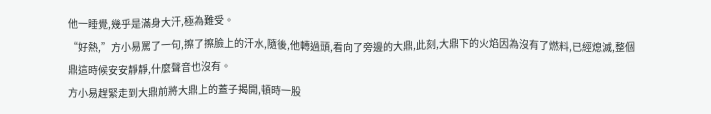他一睡覺,幾乎是滿身大汗,極為難受。
“好熱,”方小易罵了一句,擦了擦臉上的汗水,隨後,他轉過頭,看向了旁邊的大鼎,此刻,大鼎下的火焰因為沒有了燃料,已經熄滅,整個鼎這時候安安靜靜,什麼聲音也沒有。
方小易趕緊走到大鼎前將大鼎上的蓋子揭開,頓時一股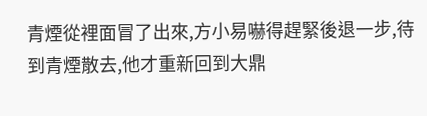青煙從裡面冒了出來,方小易嚇得趕緊後退一步,待到青煙散去,他才重新回到大鼎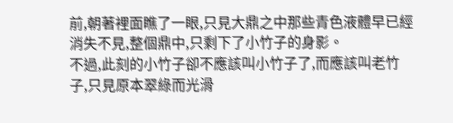前,朝著裡面瞧了一眼,只見大鼎之中那些青色液體早已經消失不見,整個鼎中,只剩下了小竹子的身影。
不過,此刻的小竹子卻不應該叫小竹子了,而應該叫老竹子,只見原本翠綠而光滑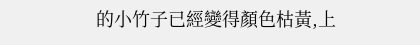的小竹子已經變得顏色枯黃,上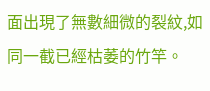面出現了無數細微的裂紋,如同一截已經枯萎的竹竿。